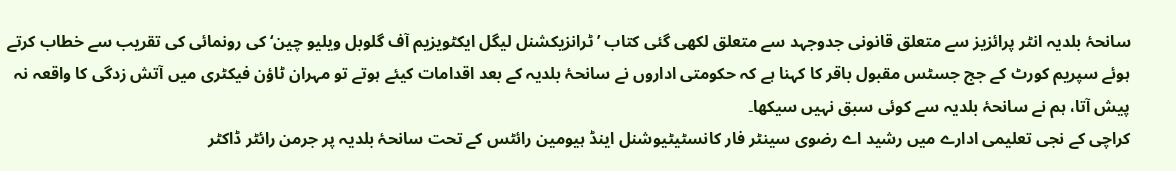سانحۂ بلدیہ انٹر پرائزیز سے متعلق قانونی جدوجہد سے متعلق لکھی گئی کتاب ’ٹرانزیکشنل لیگل ایکٹویزیم آف گلوبل ویلیو چین‘ کی رونمائی کی تقریب سے خطاب کرتے ہوئے سپریم کورٹ کے جج جسٹس مقبول باقر کا کہنا ہے کہ حکومتی اداروں نے سانحۂ بلدیہ کے بعد اقدامات کیئے ہوتے تو مہران ٹاؤن فیکٹری میں آتش زدگی کا واقعہ نہ پیش آتا، ہم نے سانحۂ بلدیہ سے کوئی سبق نہیں سیکھا۔
کراچی کے نجی تعلیمی ادارے میں رشید اے رضوی سینٹر فار کانسٹیٹیوشنل اینڈ ہیومین رائٹس کے تحت سانحۂ بلدیہ پر جرمن رائٹر ڈاکٹر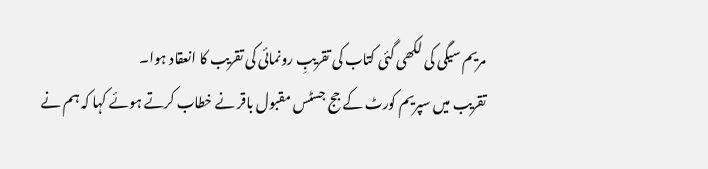مریم سیگی کی لکھی گئی کتاب کی تقریبِ رونمائی کی تقریب کا انعقاد ہوا۔
تقریب میں سپریم کورٹ کے جج جسٹس مقبول باقر نے خطاب کرتے ہوئے کہا کہ ہم نے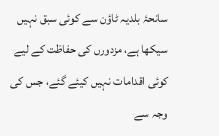سانحۂ بلدیہ ٹاؤن سے کوئی سبق نہیں سیکھا ہے، مزدورں کی حفاظت کے لیے کوئی اقدامات نہیں کیئے گئے، جس کی وجہ سے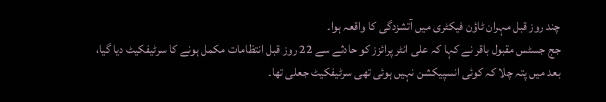چند روز قبل مہران ٹاؤن فیکٹری میں آتشزدگی کا واقعہ ہوا۔
جج جسٹس مقبول باقر نے کہا کہ علی انٹر پرائزز کو حادثے سے 22 روز قبل انتظامات مکمل ہونے کا سرٹیفکیٹ دیا گیا، بعد میں پتہ چلا کہ کوئی انسپیکشن نہیں ہوئی تھی سرٹیفکیٹ جعلی تھا۔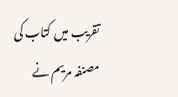تقریب میں کتاب کی مصنفہ مریم نے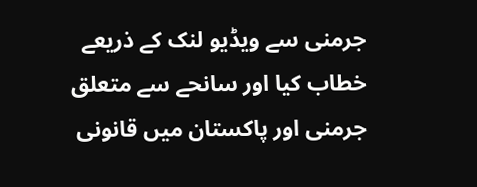جرمنی سے ویڈیو لنک کے ذریعے خطاب کیا اور سانحے سے متعلق جرمنی اور پاکستان میں قانونی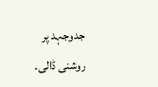جدوجہد پر روشنی ڈالی۔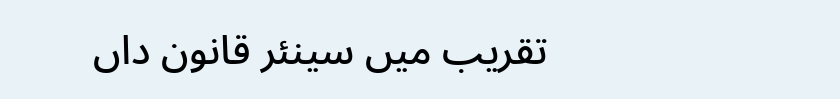تقریب میں سینئر قانون داں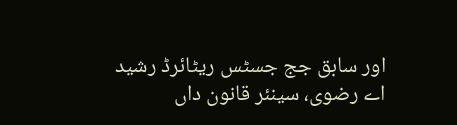اور سابق جج جسٹس ریٹائرڈ رشید اے رضوی، سینئر قانون داں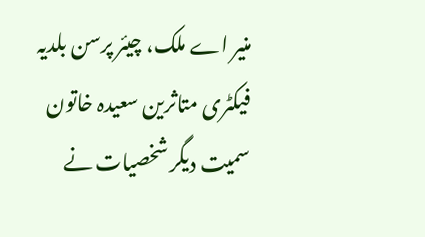منیر اے ملک، چیئر پرسن بلدیہ فیکٹری متاثرین سعیدہ خاتون سمیت دیگر شخصیات نے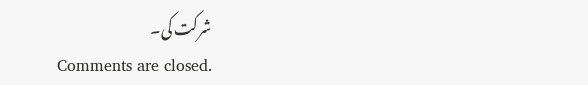شرکت کی۔
Comments are closed.